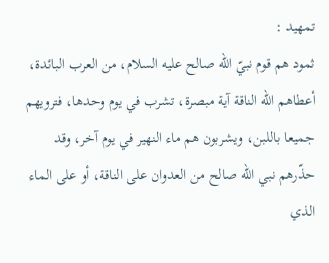تمهيد :
ثمود هم قوم نبيّ الله صالح عليه السلام، من العرب البائدة، أعطاهم الله الناقة آية مبصرة، تشرب في يوم وحدها، فترويهم جميعا باللبن، ويشربون هم ماء النهير في يوم آخر، وقد حذّرهم نبي الله صالح من العدوان على الناقة، أو على الماء الذي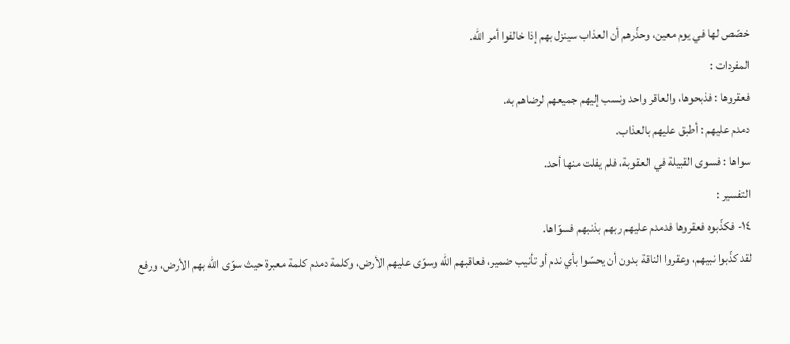خصّص لها في يوم معين، وحذّرهم أن العذاب سينزل بهم إذا خالفوا أمر الله.
المفردات :
فعقروها : فذبحوها، والعاقر واحد ونسب إليهم جميعهم لرضاهم به.
دمدم عليهم : أطبق عليهم بالعذاب.
سواها : فسوى القبيلة في العقوبة، فلم يفلت منها أحد.
التفسير :
١٤- فكذّبوه فعقروها فدمدم عليهم ربهم بذنبهم فسوّاها.
لقد كذّبوا نبيهم، وعقروا الناقة بدون أن يحسّوا بأي ندم أو تأنيب ضمير، فعاقبهم الله وسوّى عليهم الأرض، وكلمة دمدم كلمة معبرة حيث سوّى الله بهم الأرض، ورفع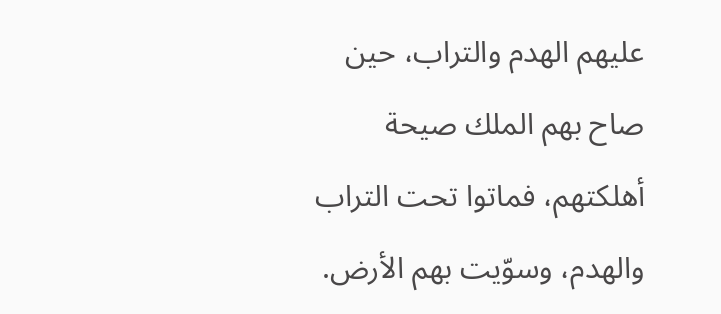عليهم الهدم والتراب، حين صاح بهم الملك صيحة أهلكتهم، فماتوا تحت التراب والهدم، وسوّيت بهم الأرض.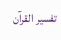تفسير القرآن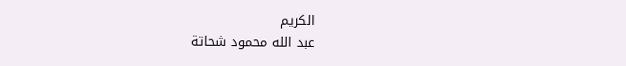الكريم
عبد الله محمود شحاتة